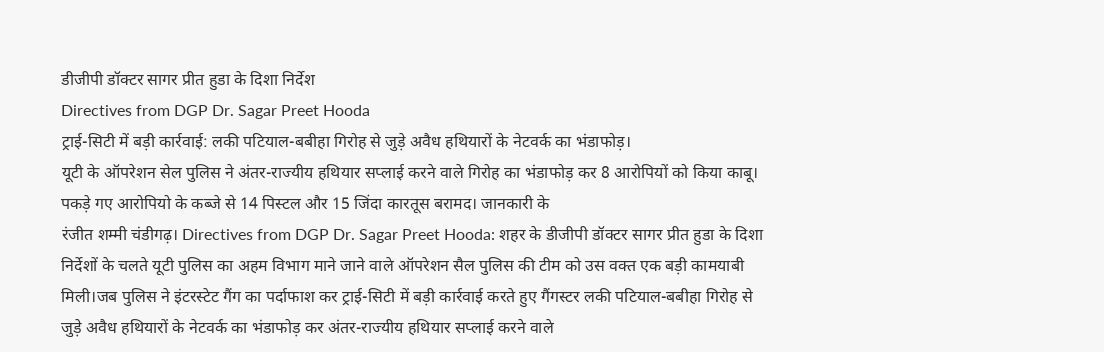डीजीपी डॉक्टर सागर प्रीत हुडा के दिशा निर्देश
Directives from DGP Dr. Sagar Preet Hooda
ट्राई-सिटी में बड़ी कार्रवाई: लकी पटियाल-बबीहा गिरोह से जुड़े अवैध हथियारों के नेटवर्क का भंडाफोड़।
यूटी के ऑपरेशन सेल पुलिस ने अंतर-राज्यीय हथियार सप्लाई करने वाले गिरोह का भंडाफोड़ कर 8 आरोपियों को किया काबू।
पकड़े गए आरोपियो के कब्जे से 14 पिस्टल और 15 जिंदा कारतूस बरामद। जानकारी के
रंजीत शम्मी चंडीगढ़। Directives from DGP Dr. Sagar Preet Hooda: शहर के डीजीपी डॉक्टर सागर प्रीत हुडा के दिशा निर्देशों के चलते यूटी पुलिस का अहम विभाग माने जाने वाले ऑपरेशन सैल पुलिस की टीम को उस वक्त एक बड़ी कामयाबी मिली।जब पुलिस ने इंटरस्टेट गैंग का पर्दाफाश कर ट्राई-सिटी में बड़ी कार्रवाई करते हुए गैंगस्टर लकी पटियाल-बबीहा गिरोह से जुड़े अवैध हथियारों के नेटवर्क का भंडाफोड़ कर अंतर-राज्यीय हथियार सप्लाई करने वाले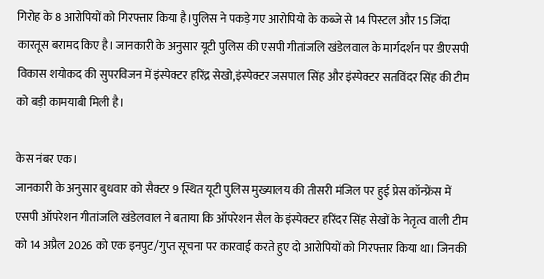गिरोह के 8 आरोपियों को गिरफ्तार किया है।पुलिस ने पकड़े गए आरोपियो के कब्जे से 14 पिस्टल और 15 जिंदा कारतूस बरामद किए है। जानकारी के अनुसार यूटी पुलिस की एसपी गीतांजलि खंडेलवाल के मार्गदर्शन पर डीएसपी विकास शयोकद की सुपरविजन में इंस्पेक्टर हरिंद्र सेखो,इंस्पेक्टर जसपाल सिंह और इंस्पेक्टर सतविंदर सिंह की टीम को बड़ी कामयाबी मिली है।

केस नंबर एक।
जानकारी के अनुसार बुधवार को सैक्टर 9 स्थित यूटी पुलिस मुख्यालय की तीसरी मंजिल पर हुई प्रेस कॉन्फ्रेंस में एसपी ऑपरेशन गीतांजलि खंडेलवाल ने बताया कि ऑपरेशन सैल के इंस्पेक्टर हरिंदर सिंह सेखों के नेतृत्व वाली टीम को 14 अप्रैल 2026 को एक इनपुट/गुप्त सूचना पर कारवाई करते हुए दो आरोपियों को गिरफ्तार किया था। जिनकी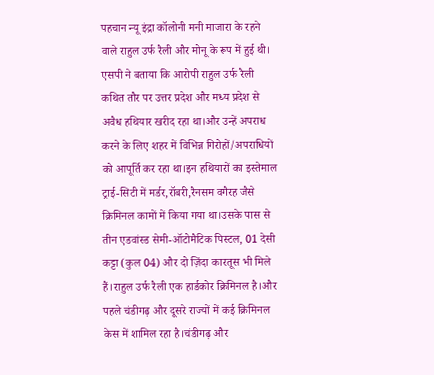पहचान न्यू इंद्रा कॉलोनी मनी माजारा के रहने वाले राहुल उर्फ रैली और मोनू के रूप में हुई थी। एसपी ने बताया कि आरोपी राहुल उर्फ रैली कथित तौर पर उत्तर प्रदेश और मध्य प्रदेश से अवैध हथियार खरीद रहा था।और उन्हें अपराध करने के लिए शहर में विभिन्न गिरोहों/अपराधियों को आपूर्ति कर रहा था।इन हथियारों का इस्तेमाल ट्राई-सिटी में मर्डर,रॉबरी,रैनसम वगैरह जैसे क्रिमिनल कामों में किया गया था।उसके पास से तीन एडवांस्ड सेमी-ऑटोमैटिक पिस्टल, 01 देसी कट्टा (कुल 04) और दो ज़िंदा कारतूस भी मिले हैं।राहुल उर्फ रैली एक हार्डकोर क्रिमिनल है।और पहले चंडीगढ़ और दूसरे राज्यों में कई क्रिमिनल केस में शामिल रहा है।चंडीगढ़ और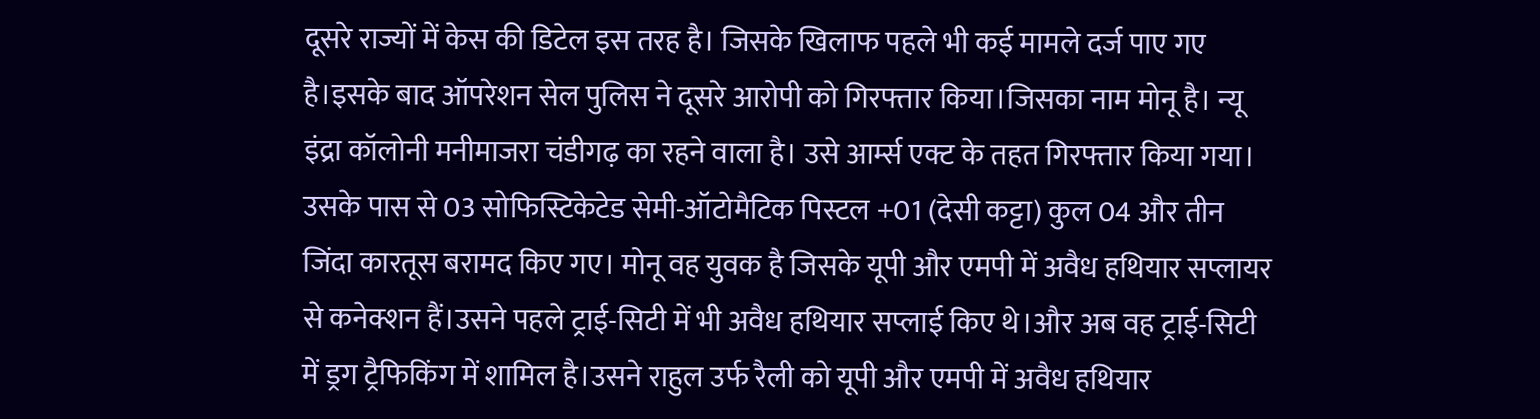दूसरे राज्यों में केस की डिटेल इस तरह है। जिसके खिलाफ पहले भी कई मामले दर्ज पाए गए है।इसके बाद ऑपरेशन सेल पुलिस ने दूसरे आरोपी को गिरफ्तार किया।जिसका नाम मोनू है। न्यू इंद्रा कॉलोनी मनीमाजरा चंडीगढ़ का रहने वाला है। उसे आर्म्स एक्ट के तहत गिरफ्तार किया गया। उसके पास से 03 सोफिस्टिकेटेड सेमी-ऑटोमैटिक पिस्टल +01 (देसी कट्टा) कुल 04 और तीन जिंदा कारतूस बरामद किए गए। मोनू वह युवक है जिसके यूपी और एमपी में अवैध हथियार सप्लायर से कनेक्शन हैं।उसने पहले ट्राई-सिटी में भी अवैध हथियार सप्लाई किए थे।और अब वह ट्राई-सिटी में ड्रग ट्रैफिकिंग में शामिल है।उसने राहुल उर्फ रैली को यूपी और एमपी में अवैध हथियार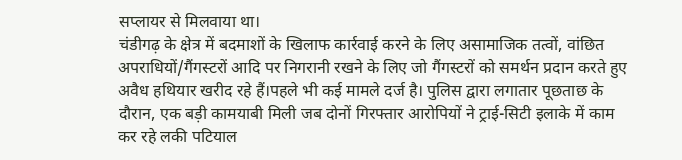सप्लायर से मिलवाया था।
चंडीगढ़ के क्षेत्र में बदमाशों के खिलाफ कार्रवाई करने के लिए असामाजिक तत्वों, वांछित अपराधियों/गैंगस्टरों आदि पर निगरानी रखने के लिए जो गैंगस्टरों को समर्थन प्रदान करते हुए अवैध हथियार खरीद रहे हैं।पहले भी कई मामले दर्ज है। पुलिस द्वारा लगातार पूछताछ के दौरान, एक बड़ी कामयाबी मिली जब दोनों गिरफ्तार आरोपियों ने ट्राई-सिटी इलाके में काम कर रहे लकी पटियाल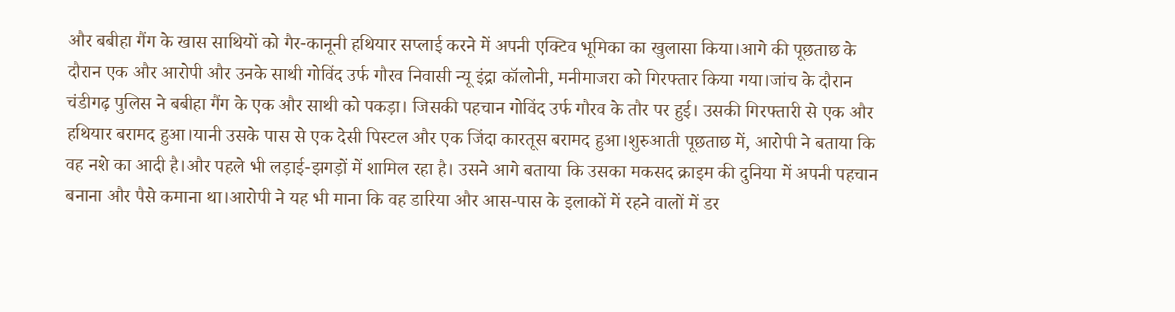और बबीहा गैंग के खास साथियों को गैर-कानूनी हथियार सप्लाई करने में अपनी एक्टिव भूमिका का खुलासा किया।आगे की पूछताछ के दौरान एक और आरोपी और उनके साथी गोविंद उर्फ गौरव निवासी न्यू इंद्रा कॉलोनी, मनीमाजरा को गिरफ्तार किया गया।जांच के दौरान चंडीगढ़ पुलिस ने बबीहा गैंग के एक और साथी को पकड़ा। जिसकी पहचान गोविंद उर्फ गौरव के तौर पर हुई। उसकी गिरफ्तारी से एक और हथियार बरामद हुआ।यानी उसके पास से एक देसी पिस्टल और एक जिंदा कारतूस बरामद हुआ।शुरुआती पूछताछ में, आरोपी ने बताया कि वह नशे का आदी है।और पहले भी लड़ाई-झगड़ों में शामिल रहा है। उसने आगे बताया कि उसका मकसद क्राइम की दुनिया में अपनी पहचान बनाना और पैसे कमाना था।आरोपी ने यह भी माना कि वह डारिया और आस-पास के इलाकों में रहने वालों में डर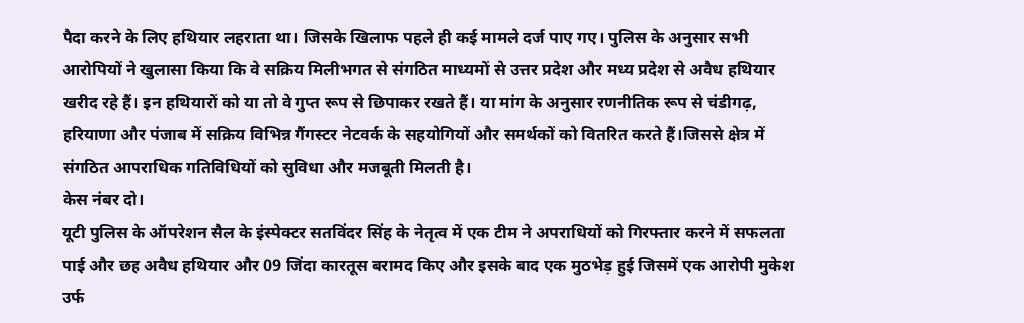पैदा करने के लिए हथियार लहराता था। जिसके खिलाफ पहले ही कई मामले दर्ज पाए गए। पुलिस के अनुसार सभी आरोपियों ने खुलासा किया कि वे सक्रिय मिलीभगत से संगठित माध्यमों से उत्तर प्रदेश और मध्य प्रदेश से अवैध हथियार खरीद रहे हैं। इन हथियारों को या तो वे गुप्त रूप से छिपाकर रखते हैं। या मांग के अनुसार रणनीतिक रूप से चंडीगढ़, हरियाणा और पंजाब में सक्रिय विभिन्न गैंगस्टर नेटवर्क के सहयोगियों और समर्थकों को वितरित करते हैं।जिससे क्षेत्र में संगठित आपराधिक गतिविधियों को सुविधा और मजबूती मिलती है।
केस नंबर दो।
यूटी पुलिस के ऑपरेशन सैल के इंस्पेक्टर सतविंदर सिंह के नेतृत्व में एक टीम ने अपराधियों को गिरफ्तार करने में सफलता पाई और छह अवैध हथियार और 09 जिंदा कारतूस बरामद किए और इसके बाद एक मुठभेड़ हुई जिसमें एक आरोपी मुकेश उर्फ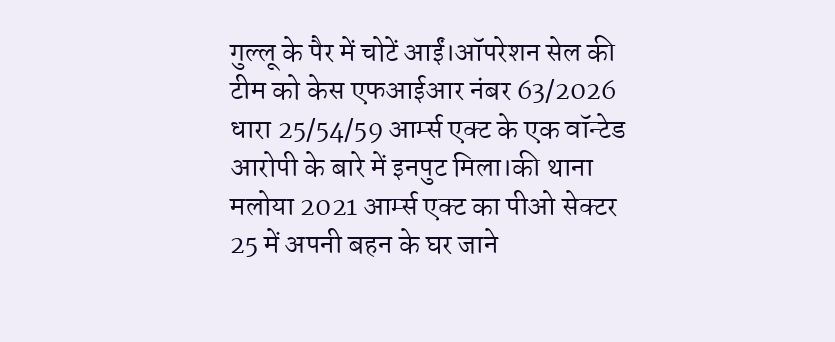गुल्लू के पैर में चोटें आईं।ऑपरेशन सेल की टीम को केस एफआईआर नंबर 63/2026 धारा 25/54/59 आर्म्स एक्ट के एक वॉन्टेड आरोपी के बारे में इनपुट मिला।की थाना मलोया 2021 आर्म्स एक्ट का पीओ सेक्टर 25 में अपनी बहन के घर जाने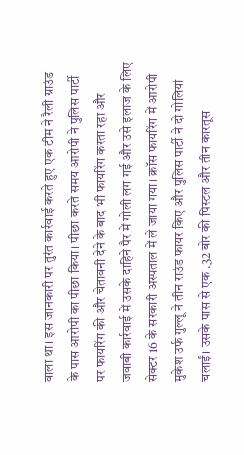वाला था। इस जानकारी पर तुरंत कार्रवाई करते हुए एक टीम ने रैली ग्राउंड के पास आरोपी का पीछा किया। पीछा करते समय आरोपी ने पुलिस पार्टी पर फायरिंग की और चेतावनी देने के बाद भी फायरिंग करता रहा और जवाबी कार्रवाई में उसके दाहिने पैर में गोली लग गई और उसे इलाज के लिए सेक्टर 16 के सरकारी अस्पताल में ले जाया गया। क्रॉस फायरिंग में आरोपी मुकेश उर्फ गुल्लू ने तीन राउंड फायर किए और पुलिस पार्टी ने दो गोलियां चलाईं। उसके पास से एक .32 बोर की पिस्टल और तीन कारतूस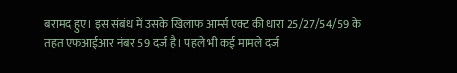बरामद हुए। इस संबंध में उसके खिलाफ आर्म्स एक्ट की धारा 25/27/54/59 के तहत एफआईआर नंबर 59 दर्ज है। पहले भी कई मामले दर्ज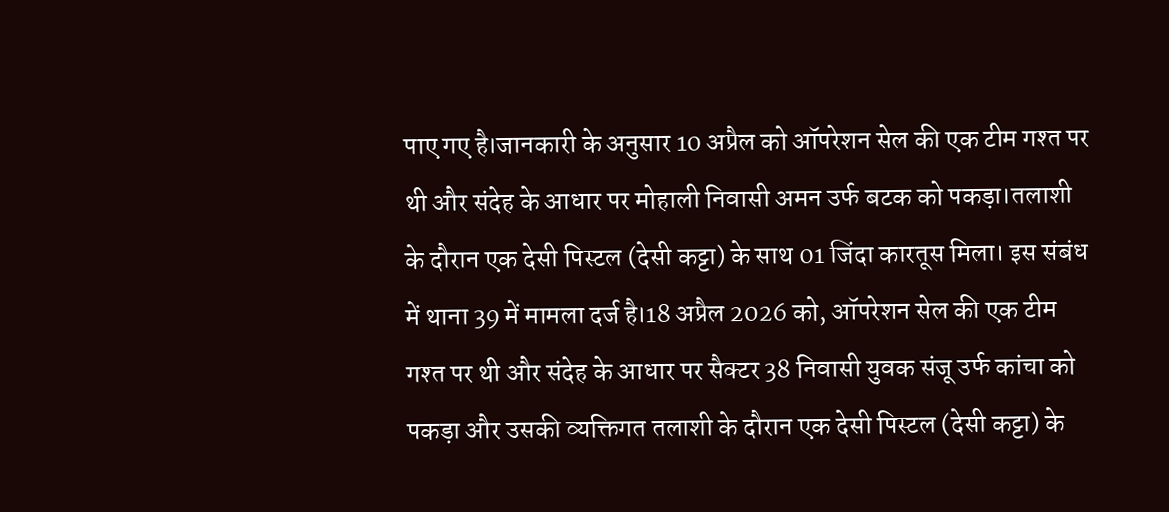पाए गए है।जानकारी के अनुसार 10 अप्रैल को ऑपरेशन सेल की एक टीम गश्त पर थी और संदेह के आधार पर मोहाली निवासी अमन उर्फ बटक को पकड़ा।तलाशी के दौरान एक देसी पिस्टल (देसी कट्टा) के साथ 01 जिंदा कारतूस मिला। इस संबंध में थाना 39 में मामला दर्ज है।18 अप्रैल 2026 को, ऑपरेशन सेल की एक टीम गश्त पर थी और संदेह के आधार पर सैक्टर 38 निवासी युवक संजू उर्फ कांचा को पकड़ा और उसकी व्यक्तिगत तलाशी के दौरान एक देसी पिस्टल (देसी कट्टा) के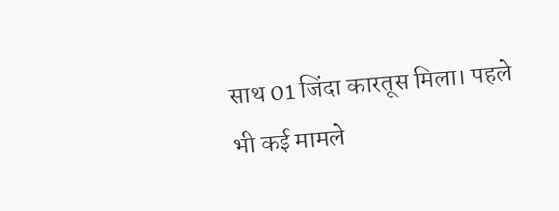साथ 01 जिंदा कारतूस मिला। पहले भी कई मामले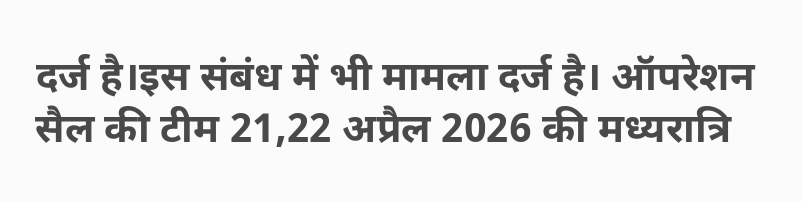दर्ज है।इस संबंध में भी मामला दर्ज है। ऑपरेशन सैल की टीम 21,22 अप्रैल 2026 की मध्यरात्रि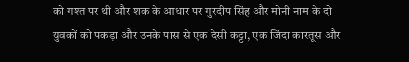को गश्त पर थी और शक के आधार पर गुरदीप सिंह और मोनी नाम के दो युवकों को पकड़ा और उनके पास से एक देसी कट्टा, एक जिंदा कारतूस और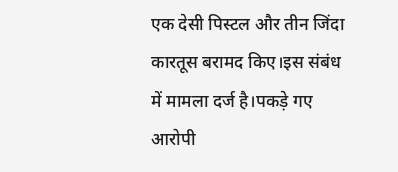एक देसी पिस्टल और तीन जिंदा कारतूस बरामद किए।इस संबंध में मामला दर्ज है।पकड़े गए आरोपी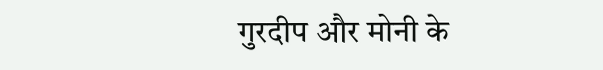गुरदीप और मोनी के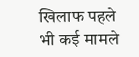खिलाफ पहले भी कई मामले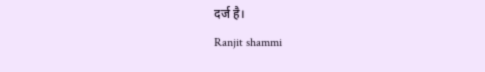दर्ज है।
Ranjit shammi